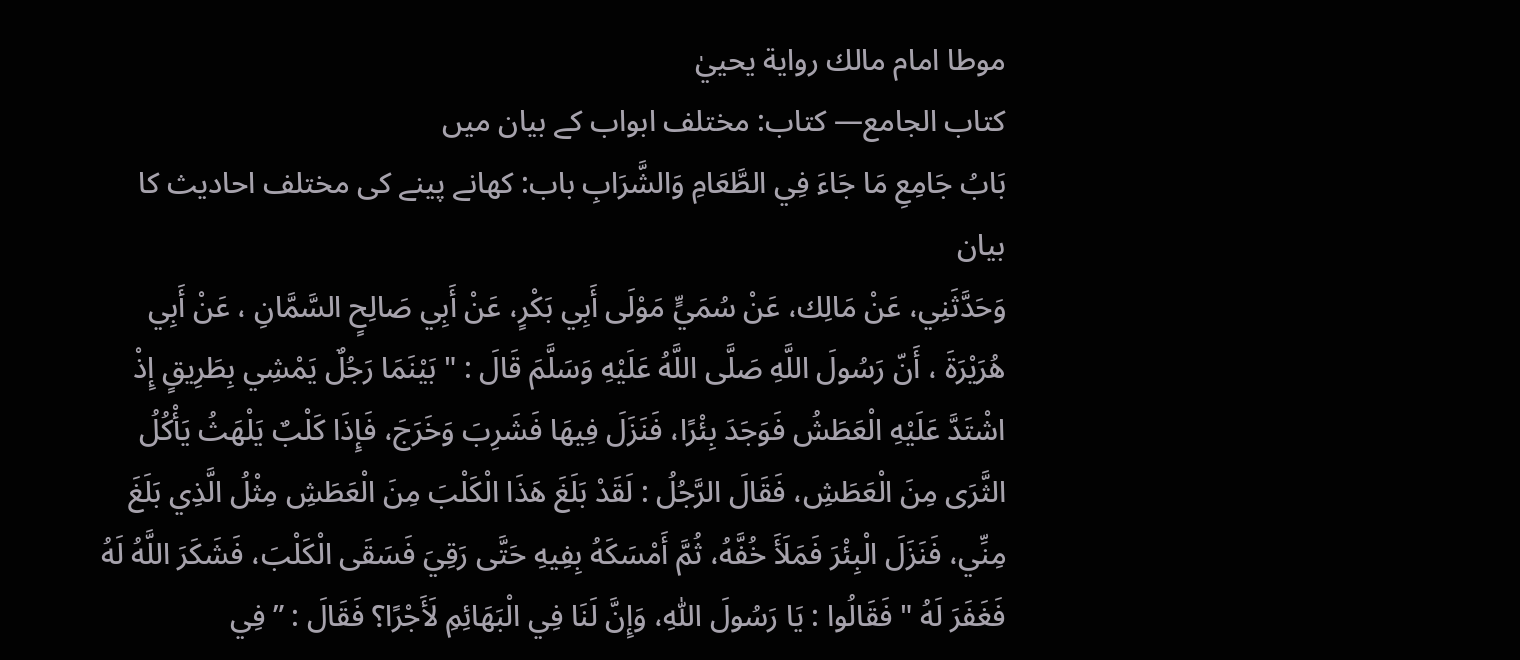موطا امام مالك رواية يحييٰ
كتاب الجامع— کتاب: مختلف ابواب کے بیان میں
بَابُ جَامِعِ مَا جَاءَ فِي الطَّعَامِ وَالشَّرَابِ باب: کھانے پینے کی مختلف احادیث کا بیان
وَحَدَّثَنِي، عَنْ مَالِك، عَنْ سُمَيٍّ مَوْلَى أَبِي بَكْرٍ، عَنْ أَبِي صَالِحٍ السَّمَّانِ ، عَنْ أَبِي هُرَيْرَةَ ، أَنّ رَسُولَ اللَّهِ صَلَّى اللَّهُ عَلَيْهِ وَسَلَّمَ قَالَ : " بَيْنَمَا رَجُلٌ يَمْشِي بِطَرِيقٍ إِذْ اشْتَدَّ عَلَيْهِ الْعَطَشُ فَوَجَدَ بِئْرًا، فَنَزَلَ فِيهَا فَشَرِبَ وَخَرَجَ، فَإِذَا كَلْبٌ يَلْهَثُ يَأْكُلُ الثَّرَى مِنَ الْعَطَشِ، فَقَالَ الرَّجُلُ : لَقَدْ بَلَغَ هَذَا الْكَلْبَ مِنَ الْعَطَشِ مِثْلُ الَّذِي بَلَغَ مِنِّي، فَنَزَلَ الْبِئْرَ فَمَلَأَ خُفَّهُ، ثُمَّ أَمْسَكَهُ بِفِيهِ حَتَّى رَقِيَ فَسَقَى الْكَلْبَ، فَشَكَرَ اللَّهُ لَهُ فَغَفَرَ لَهُ " فَقَالُوا : يَا رَسُولَ اللّٰهِ، وَإِنَّ لَنَا فِي الْبَهَائِمِ لَأَجْرًا؟ فَقَالَ : ” فِي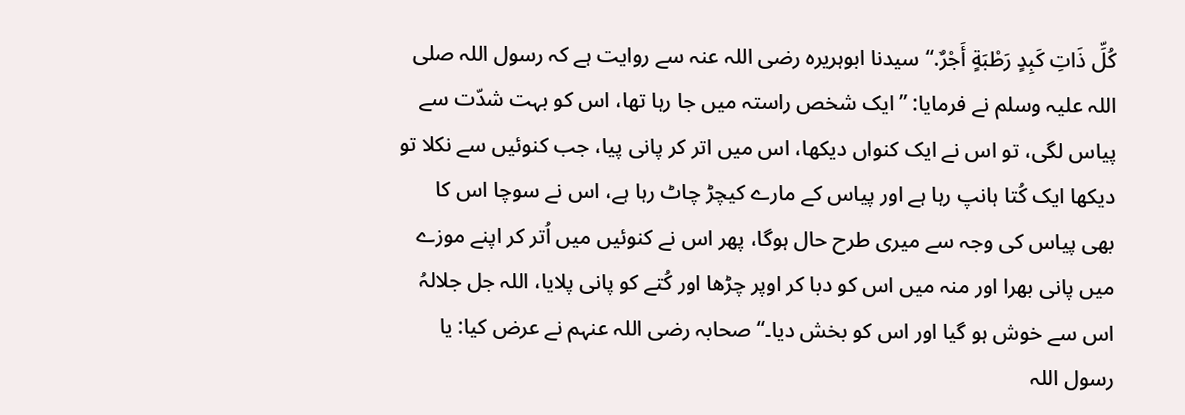كُلِّ ذَاتِ كَبِدٍ رَطْبَةٍ أَجْرٌ.“سیدنا ابوہریرہ رضی اللہ عنہ سے روایت ہے کہ رسول اللہ صلی اللہ علیہ وسلم نے فرمایا: ”ایک شخص راستہ میں جا رہا تھا، اس کو بہت شدّت سے پیاس لگی، تو اس نے ایک کنواں دیکھا، اس میں اتر کر پانی پیا، جب کنوئیں سے نکلا تو دیکھا ایک کُتا ہانپ رہا ہے اور پیاس کے مارے کیچڑ چاٹ رہا ہے، اس نے سوچا اس کا بھی پیاس کی وجہ سے میری طرح حال ہوگا، پھر اس نے کنوئیں میں اُتر کر اپنے موزے میں پانی بھرا اور منہ میں اس کو دبا کر اوپر چڑھا اور کُتے کو پانی پلایا، اللہ جل جلالہُ اس سے خوش ہو گیا اور اس کو بخش دیا۔“ صحابہ رضی اللہ عنہم نے عرض کیا: یا رسول اللہ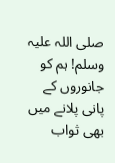صلی اللہ علیہ وسلم! ہم کو جانوروں کے پانی پلانے میں بھی ثواب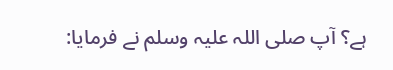ہے؟ آپ صلی اللہ علیہ وسلم نے فرمایا: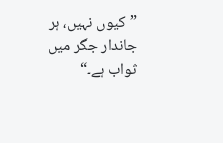”کیوں نہیں، ہر جاندار جگر میں ثواب ہے۔“